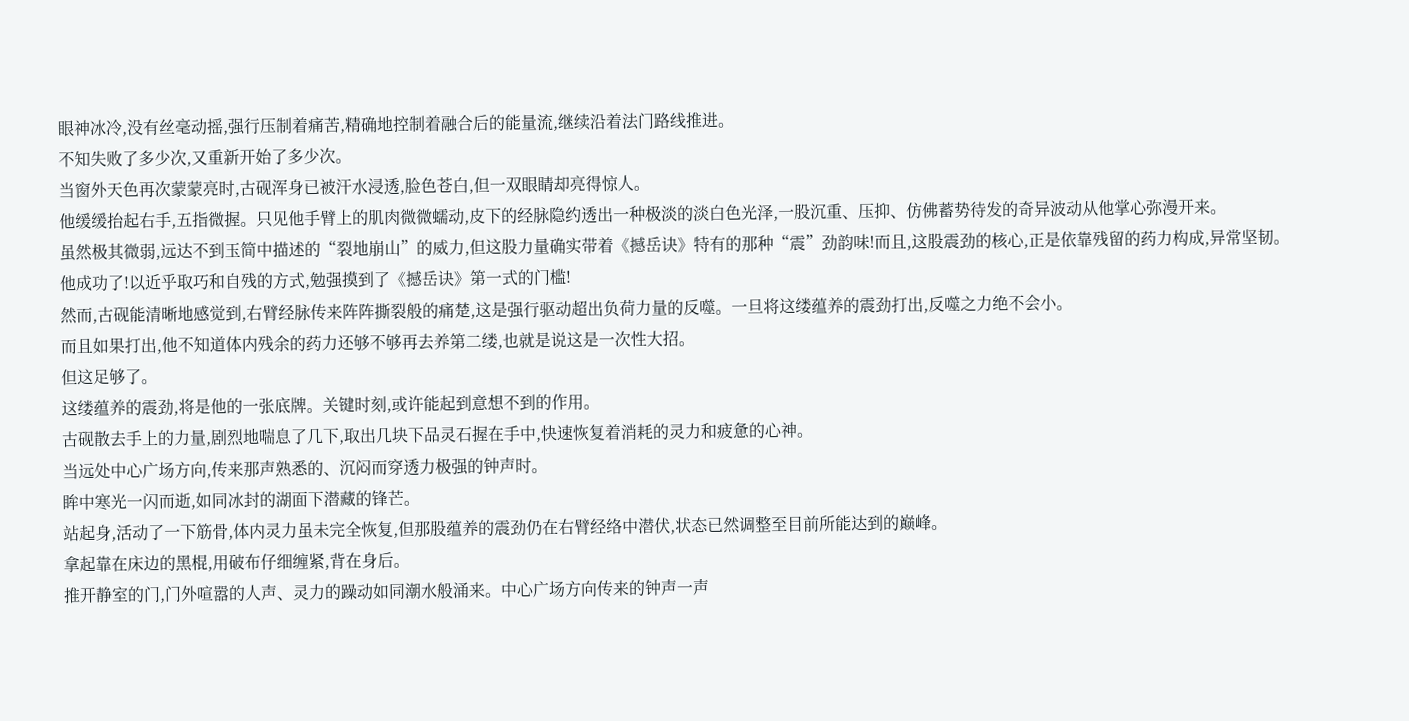眼神冰冷,没有丝毫动摇,强行压制着痛苦,精确地控制着融合后的能量流,继续沿着法门路线推进。
不知失败了多少次,又重新开始了多少次。
当窗外天色再次蒙蒙亮时,古砚浑身已被汗水浸透,脸色苍白,但一双眼睛却亮得惊人。
他缓缓抬起右手,五指微握。只见他手臂上的肌肉微微蠕动,皮下的经脉隐约透出一种极淡的淡白色光泽,一股沉重、压抑、仿佛蓄势待发的奇异波动从他掌心弥漫开来。
虽然极其微弱,远达不到玉简中描述的“裂地崩山”的威力,但这股力量确实带着《撼岳诀》特有的那种“震”劲韵味!而且,这股震劲的核心,正是依靠残留的药力构成,异常坚韧。
他成功了!以近乎取巧和自残的方式,勉强摸到了《撼岳诀》第一式的门槛!
然而,古砚能清晰地感觉到,右臂经脉传来阵阵撕裂般的痛楚,这是强行驱动超出负荷力量的反噬。一旦将这缕蕴养的震劲打出,反噬之力绝不会小。
而且如果打出,他不知道体内残余的药力还够不够再去养第二缕,也就是说这是一次性大招。
但这足够了。
这缕蕴养的震劲,将是他的一张底牌。关键时刻,或许能起到意想不到的作用。
古砚散去手上的力量,剧烈地喘息了几下,取出几块下品灵石握在手中,快速恢复着消耗的灵力和疲惫的心神。
当远处中心广场方向,传来那声熟悉的、沉闷而穿透力极强的钟声时。
眸中寒光一闪而逝,如同冰封的湖面下潜藏的锋芒。
站起身,活动了一下筋骨,体内灵力虽未完全恢复,但那股蕴养的震劲仍在右臂经络中潜伏,状态已然调整至目前所能达到的巅峰。
拿起靠在床边的黑棍,用破布仔细缠紧,背在身后。
推开静室的门,门外喧嚣的人声、灵力的躁动如同潮水般涌来。中心广场方向传来的钟声一声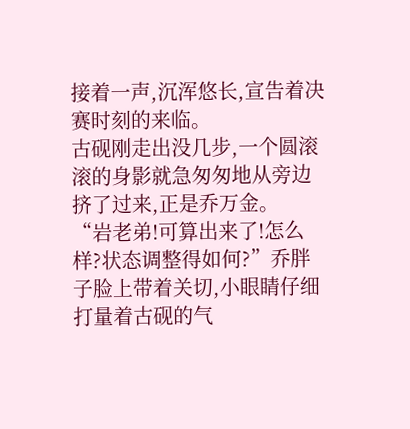接着一声,沉浑悠长,宣告着决赛时刻的来临。
古砚刚走出没几步,一个圆滚滚的身影就急匆匆地从旁边挤了过来,正是乔万金。
“岩老弟!可算出来了!怎么样?状态调整得如何?”乔胖子脸上带着关切,小眼睛仔细打量着古砚的气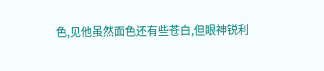色,见他虽然面色还有些苍白,但眼神锐利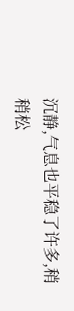沉静,气息也平稳了许多,稍稍松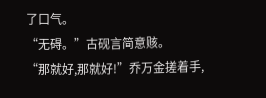了口气。
“无碍。”古砚言简意赅。
“那就好,那就好!”乔万金搓着手,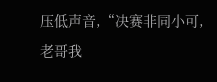压低声音,“决赛非同小可,老哥我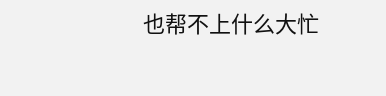也帮不上什么大忙